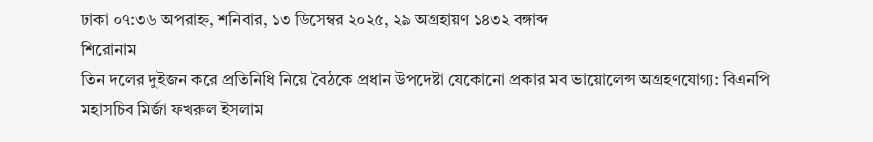ঢাকা ০৭:৩৬ অপরাহ্ন, শনিবার, ১৩ ডিসেম্বর ২০২৫, ২৯ অগ্রহায়ণ ১৪৩২ বঙ্গাব্দ
শিরোনাম
তিন দলের দুইজন করে প্রতিনিধি নিয়ে বৈঠকে প্রধান উপদেষ্টা যেকোনো প্রকার মব ভায়োলেন্স অগ্রহণযোগ্য: বিএনপি মহাসচিব মির্জা ফখরুল ইসলাম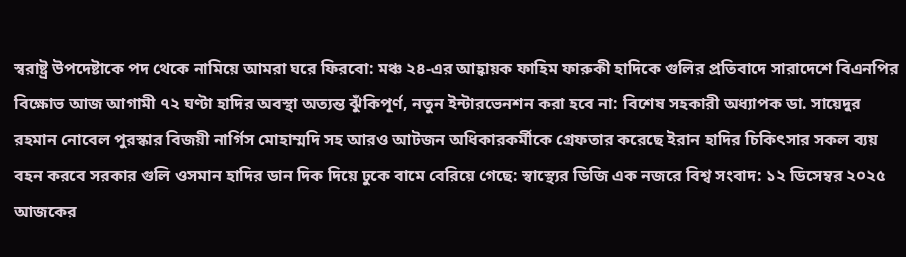স্বরাষ্ট্র উপদেষ্টাকে পদ থেকে নামিয়ে আমরা ঘরে ফিরবো: মঞ্চ ২৪-এর আহ্বায়ক ফাহিম ফারুকী হাদিকে গুলির প্রতিবাদে সারাদেশে বিএনপির বিক্ষোভ আজ আগামী ৭২ ঘণ্টা হাদির অবস্থা অত্যন্ত ঝুঁকিপূর্ণ, নতুন ইন্টারভেনশন করা হবে না: বিশেষ সহকারী অধ্যাপক ডা. সায়েদুর রহমান নোবেল পুরস্কার বিজয়ী নার্গিস মোহাম্মদি সহ আরও আটজন অধিকারকর্মীকে গ্রেফতার করেছে ইরান হাদির চিকিৎসার সকল ব্যয় বহন করবে সরকার গুলি ওসমান হাদির ডান দিক দিয়ে ঢুকে বামে বেরিয়ে গেছে: স্বাস্থ্যের ডিজি এক নজরে বিশ্ব সংবাদ: ১২ ডিসেম্বর ২০২৫ আজকের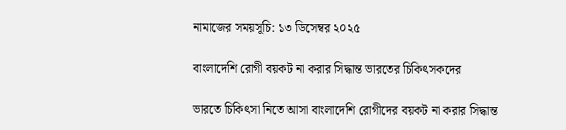নামাজের সময়সূচি: ১৩ ডিসেম্বর ২০২৫

বাংলাদেশি রোগী বয়কট না করার সিদ্ধান্ত ভারতের চিকিৎসকদের

ভারতে চিকিৎসা নিতে আসা বাংলাদেশি রোগীদের বয়কট না করার সিদ্ধান্ত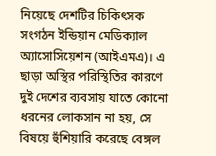নিয়েছে দেশটির চিকিৎসক সংগঠন ইন্ডিয়ান মেডিক্যাল অ্যাসোসিয়েশন (আইএমএ)। এ ছাড়া অস্থির পরিস্থিতির কারণে দুই দেশের ব্যবসায় যাতে কোনো ধরনের লোকসান না হয়, সে বিষয়ে হুঁশিয়ারি করেছে বেঙ্গল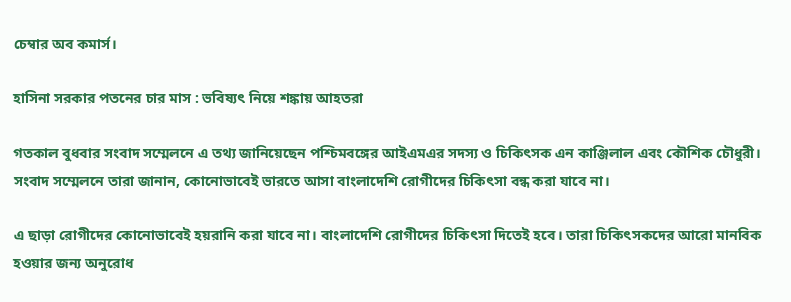চেম্বার অব কমার্স।

হাসিনা সরকার পতনের চার মাস : ভবিষ্যৎ নিয়ে শঙ্কায় আহতরা

গতকাল বুধবার সংবাদ সম্মেলনে এ তথ্য জানিয়েছেন পশ্চিমবঙ্গের আইএমএর সদস্য ও চিকিৎসক এন কাঞ্জিলাল এবং কৌশিক চৌধুরী। সংবাদ সম্মেলনে তারা জানান, কোনোভাবেই ভারতে আসা বাংলাদেশি রোগীদের চিকিৎসা বন্ধ করা যাবে না।

এ ছাড়া রোগীদের কোনোভাবেই হয়রানি করা যাবে না। বাংলাদেশি রোগীদের চিকিৎসা দিতেই হবে। তারা চিকিৎসকদের আরো মানবিক হওয়ার জন্য অনুরোধ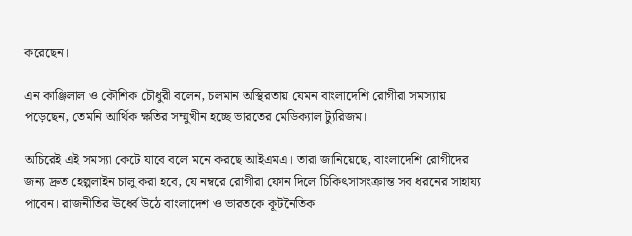করেছেন।

এন কাঞ্জিলাল ও কৌশিক চৌধুরী বলেন, চলমান অস্থিরতায় যেমন বাংলাদেশি রোগীরা সমস্যায় পড়েছেন, তেমনি আর্থিক ক্ষতির সম্মুখীন হচ্ছে ভারতের মেডিক্যাল ট্যুরিজম।

অচিরেই এই সমস্যা কেটে যাবে বলে মনে করছে আইএমএ। তারা জানিয়েছে, বাংলাদেশি রোগীদের জন্য দ্রুত হেল্পলাইন চালু করা হবে, যে নম্বরে রোগীরা ফোন দিলে চিকিৎসাসংক্রান্ত সব ধরনের সাহায্য পাবেন। রাজনীতির ঊর্ধ্বে উঠে বাংলাদেশ ও ভারতকে কূটনৈতিক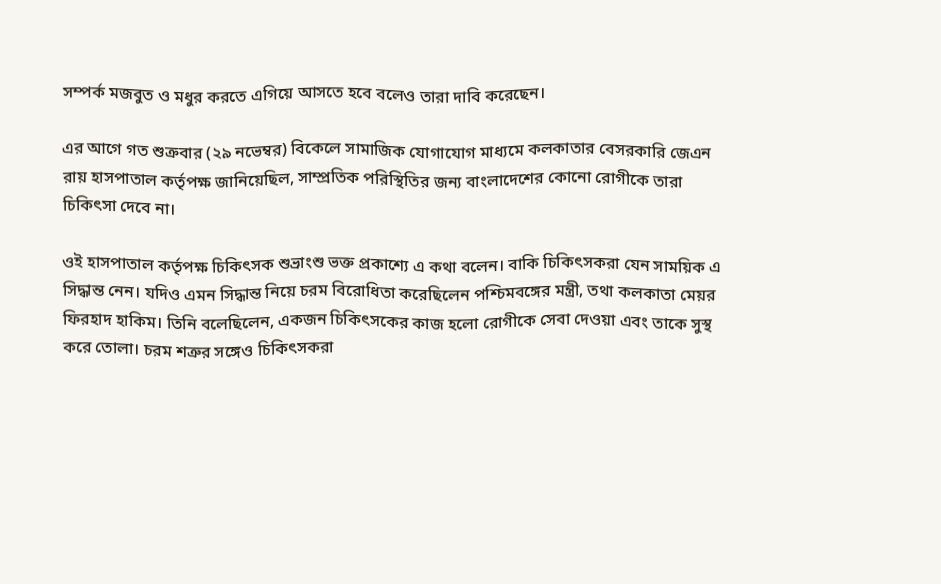সম্পর্ক মজবুত ও মধুর করতে এগিয়ে আসতে হবে বলেও তারা দাবি করেছেন।

এর আগে গত শুক্রবার (২৯ নভেম্বর) বিকেলে সামাজিক যোগাযোগ মাধ্যমে কলকাতার বেসরকারি জেএন রায় হাসপাতাল কর্তৃপক্ষ জানিয়েছিল, সাম্প্রতিক পরিস্থিতির জন্য বাংলাদেশের কোনো রোগীকে তারা চিকিৎসা দেবে না।

ওই হাসপাতাল কর্তৃপক্ষ চিকিৎসক শুভ্রাংশু ভক্ত প্রকাশ্যে এ কথা বলেন। বাকি চিকিৎসকরা যেন সাময়িক এ সিদ্ধান্ত নেন। যদিও এমন সিদ্ধান্ত নিয়ে চরম বিরোধিতা করেছিলেন পশ্চিমবঙ্গের মন্ত্রী, তথা কলকাতা মেয়র ফিরহাদ হাকিম। তিনি বলেছিলেন, একজন চিকিৎসকের কাজ হলো রোগীকে সেবা দেওয়া এবং তাকে সুস্থ করে তোলা। চরম শত্রুর সঙ্গেও চিকিৎসকরা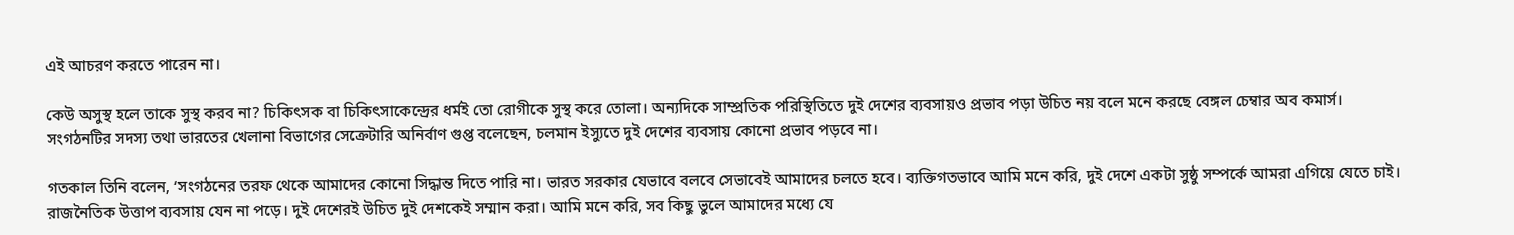এই আচরণ করতে পারেন না।

কেউ অসুস্থ হলে তাকে সুস্থ করব না? চিকিৎসক বা চিকিৎসাকেন্দ্রের ধর্মই তো রোগীকে সুস্থ করে তোলা। অন্যদিকে সাম্প্রতিক পরিস্থিতিতে দুই দেশের ব্যবসায়ও প্রভাব পড়া উচিত নয় বলে মনে করছে বেঙ্গল চেম্বার অব কমার্স। সংগঠনটির সদস্য তথা ভারতের খেলানা বিভাগের সেক্রেটারি অনির্বাণ গুপ্ত বলেছেন, চলমান ইস্যুতে দুই দেশের ব্যবসায় কোনো প্রভাব পড়বে না।

গতকাল তিনি বলেন, ‘সংগঠনের তরফ থেকে আমাদের কোনো সিদ্ধান্ত দিতে পারি না। ভারত সরকার যেভাবে বলবে সেভাবেই আমাদের চলতে হবে। ব্যক্তিগতভাবে আমি মনে করি, দুই দেশে একটা সুষ্ঠু সম্পর্কে আমরা এগিয়ে যেতে চাই। রাজনৈতিক উত্তাপ ব্যবসায় যেন না পড়ে। দুই দেশেরই উচিত দুই দেশকেই সম্মান করা। আমি মনে করি, সব কিছু ভুলে আমাদের মধ্যে যে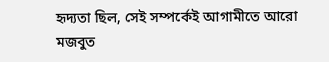হৃদ্যতা ছিল, সেই সম্পর্কেই আগামীতে আরো মজবুত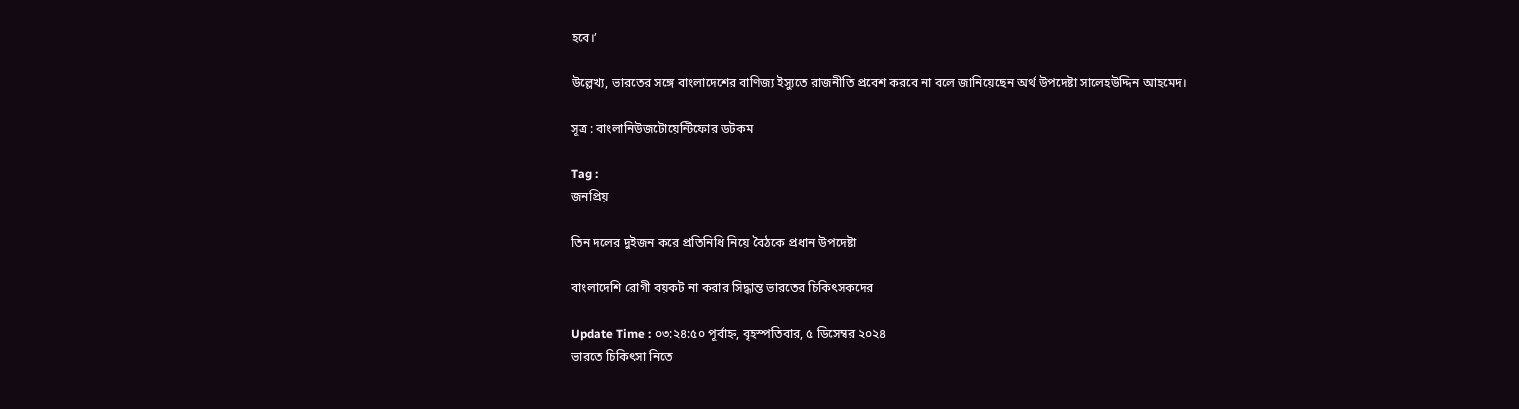হবে।’

উল্লেখ্য, ভারতের সঙ্গে বাংলাদেশের বাণিজ্য ইস্যুতে রাজনীতি প্রবেশ করবে না বলে জানিয়েছেন অর্থ উপদেষ্টা সালেহউদ্দিন আহমেদ।

সূত্র : বাংলানিউজটোয়েন্টিফোর ডটকম

Tag :
জনপ্রিয়

তিন দলের দুইজন করে প্রতিনিধি নিয়ে বৈঠকে প্রধান উপদেষ্টা

বাংলাদেশি রোগী বয়কট না করার সিদ্ধান্ত ভারতের চিকিৎসকদের

Update Time : ০৩:২৪:৫০ পূর্বাহ্ন, বৃহস্পতিবার, ৫ ডিসেম্বর ২০২৪
ভারতে চিকিৎসা নিতে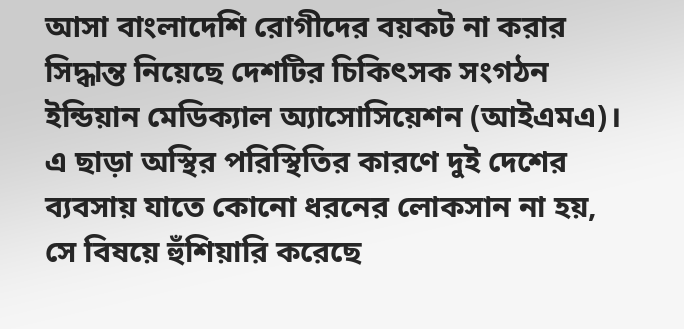আসা বাংলাদেশি রোগীদের বয়কট না করার সিদ্ধান্ত নিয়েছে দেশটির চিকিৎসক সংগঠন ইন্ডিয়ান মেডিক্যাল অ্যাসোসিয়েশন (আইএমএ)। এ ছাড়া অস্থির পরিস্থিতির কারণে দুই দেশের ব্যবসায় যাতে কোনো ধরনের লোকসান না হয়, সে বিষয়ে হুঁশিয়ারি করেছে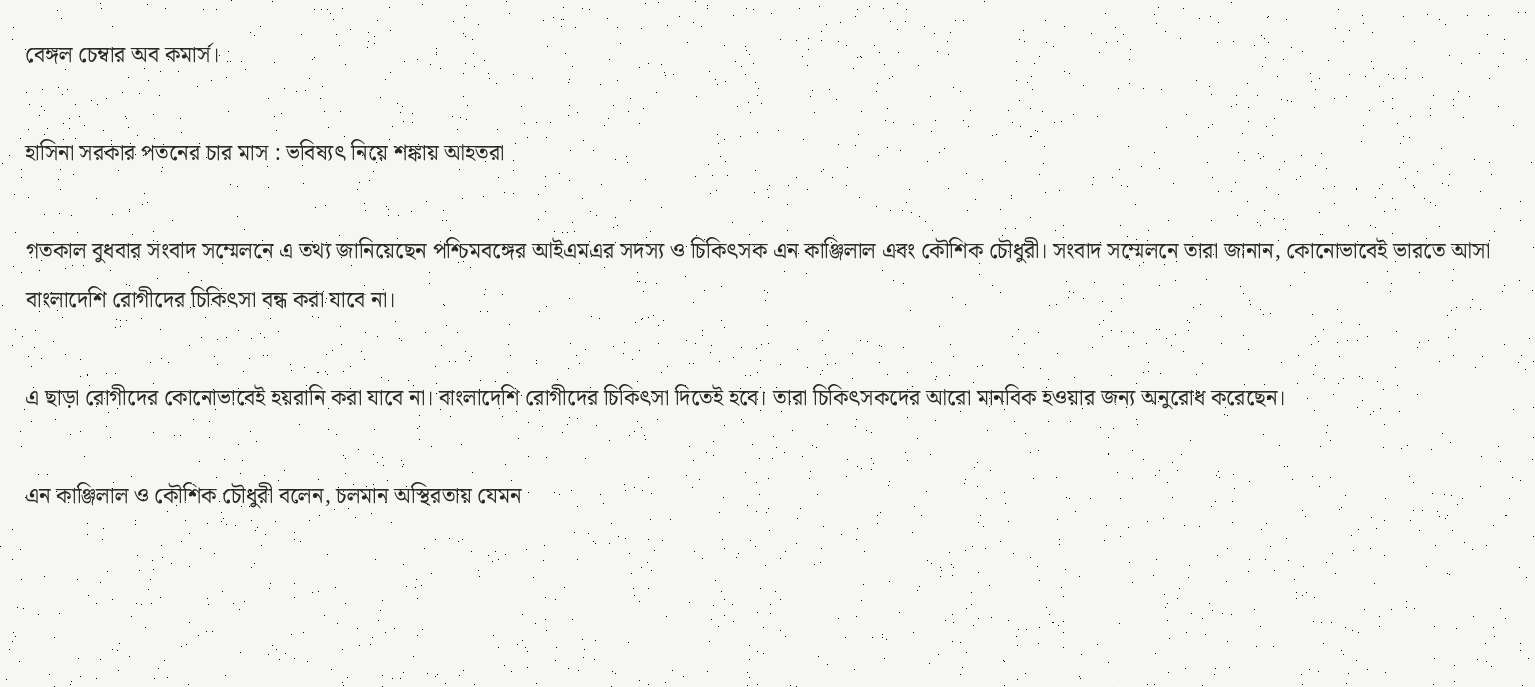বেঙ্গল চেম্বার অব কমার্স।

হাসিনা সরকার পতনের চার মাস : ভবিষ্যৎ নিয়ে শঙ্কায় আহতরা

গতকাল বুধবার সংবাদ সম্মেলনে এ তথ্য জানিয়েছেন পশ্চিমবঙ্গের আইএমএর সদস্য ও চিকিৎসক এন কাঞ্জিলাল এবং কৌশিক চৌধুরী। সংবাদ সম্মেলনে তারা জানান, কোনোভাবেই ভারতে আসা বাংলাদেশি রোগীদের চিকিৎসা বন্ধ করা যাবে না।

এ ছাড়া রোগীদের কোনোভাবেই হয়রানি করা যাবে না। বাংলাদেশি রোগীদের চিকিৎসা দিতেই হবে। তারা চিকিৎসকদের আরো মানবিক হওয়ার জন্য অনুরোধ করেছেন।

এন কাঞ্জিলাল ও কৌশিক চৌধুরী বলেন, চলমান অস্থিরতায় যেমন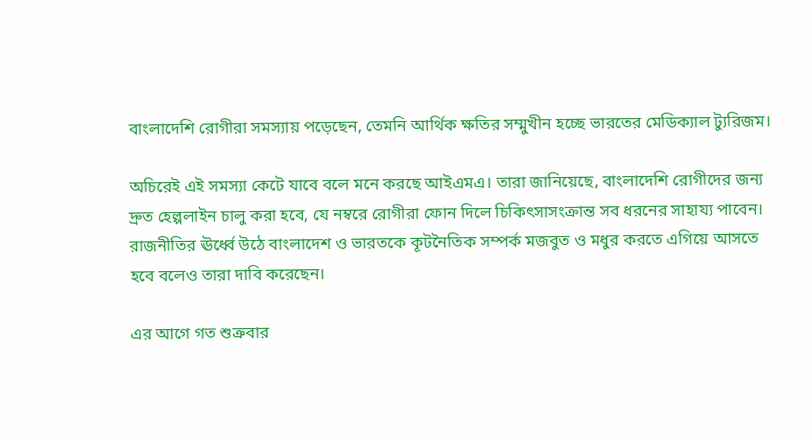বাংলাদেশি রোগীরা সমস্যায় পড়েছেন, তেমনি আর্থিক ক্ষতির সম্মুখীন হচ্ছে ভারতের মেডিক্যাল ট্যুরিজম।

অচিরেই এই সমস্যা কেটে যাবে বলে মনে করছে আইএমএ। তারা জানিয়েছে, বাংলাদেশি রোগীদের জন্য দ্রুত হেল্পলাইন চালু করা হবে, যে নম্বরে রোগীরা ফোন দিলে চিকিৎসাসংক্রান্ত সব ধরনের সাহায্য পাবেন। রাজনীতির ঊর্ধ্বে উঠে বাংলাদেশ ও ভারতকে কূটনৈতিক সম্পর্ক মজবুত ও মধুর করতে এগিয়ে আসতে হবে বলেও তারা দাবি করেছেন।

এর আগে গত শুক্রবার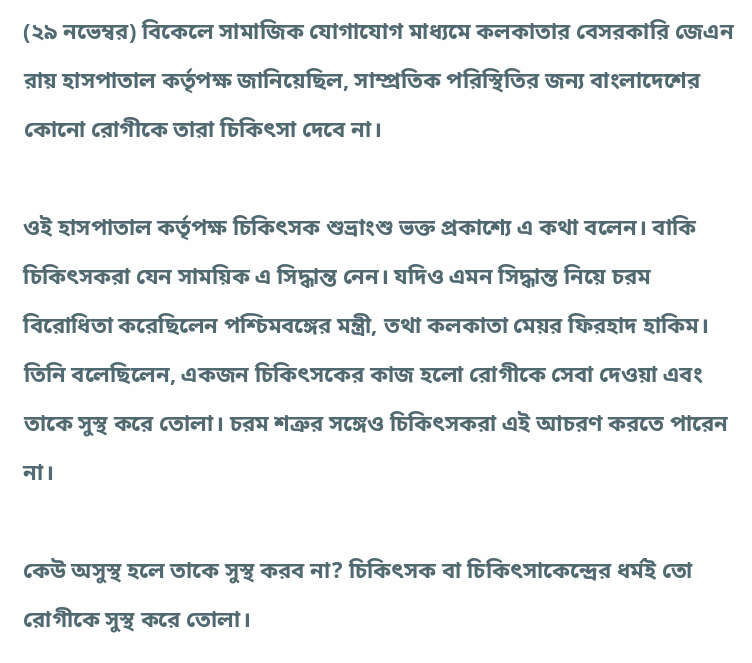(২৯ নভেম্বর) বিকেলে সামাজিক যোগাযোগ মাধ্যমে কলকাতার বেসরকারি জেএন রায় হাসপাতাল কর্তৃপক্ষ জানিয়েছিল, সাম্প্রতিক পরিস্থিতির জন্য বাংলাদেশের কোনো রোগীকে তারা চিকিৎসা দেবে না।

ওই হাসপাতাল কর্তৃপক্ষ চিকিৎসক শুভ্রাংশু ভক্ত প্রকাশ্যে এ কথা বলেন। বাকি চিকিৎসকরা যেন সাময়িক এ সিদ্ধান্ত নেন। যদিও এমন সিদ্ধান্ত নিয়ে চরম বিরোধিতা করেছিলেন পশ্চিমবঙ্গের মন্ত্রী, তথা কলকাতা মেয়র ফিরহাদ হাকিম। তিনি বলেছিলেন, একজন চিকিৎসকের কাজ হলো রোগীকে সেবা দেওয়া এবং তাকে সুস্থ করে তোলা। চরম শত্রুর সঙ্গেও চিকিৎসকরা এই আচরণ করতে পারেন না।

কেউ অসুস্থ হলে তাকে সুস্থ করব না? চিকিৎসক বা চিকিৎসাকেন্দ্রের ধর্মই তো রোগীকে সুস্থ করে তোলা।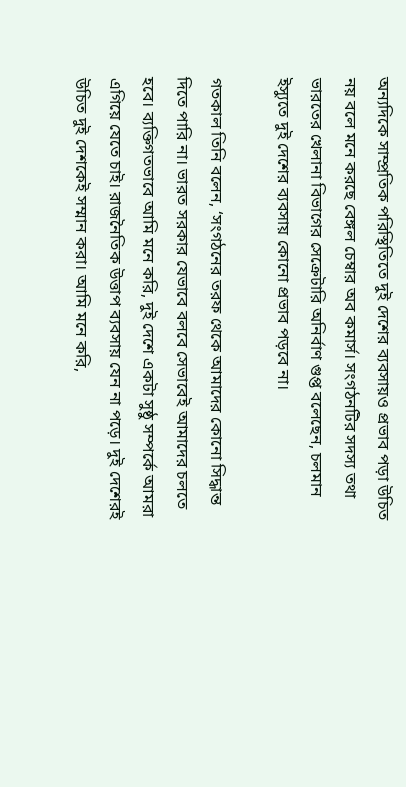অন্যদিকে সাম্প্রতিক পরিস্থিতিতে দুই দেশের ব্যবসায়ও প্রভাব পড়া উচিত নয় বলে মনে করছে বেঙ্গল চেম্বার অব কমার্স। সংগঠনটির সদস্য তথা ভারতের খেলানা বিভাগের সেক্রেটারি অনির্বাণ গুপ্ত বলেছেন, চলমান ইস্যুতে দুই দেশের ব্যবসায় কোনো প্রভাব পড়বে না।

গতকাল তিনি বলেন, ‘সংগঠনের তরফ থেকে আমাদের কোনো সিদ্ধান্ত দিতে পারি না। ভারত সরকার যেভাবে বলবে সেভাবেই আমাদের চলতে হবে। ব্যক্তিগতভাবে আমি মনে করি, দুই দেশে একটা সুষ্ঠু সম্পর্কে আমরা এগিয়ে যেতে চাই। রাজনৈতিক উত্তাপ ব্যবসায় যেন না পড়ে। দুই দেশেরই উচিত দুই দেশকেই সম্মান করা। আমি মনে করি,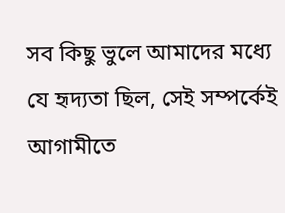সব কিছু ভুলে আমাদের মধ্যে যে হৃদ্যতা ছিল, সেই সম্পর্কেই আগামীতে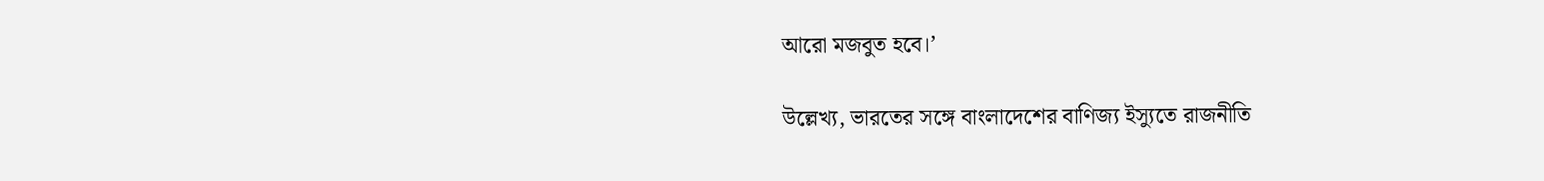আরো মজবুত হবে।’

উল্লেখ্য, ভারতের সঙ্গে বাংলাদেশের বাণিজ্য ইস্যুতে রাজনীতি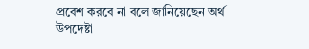প্রবেশ করবে না বলে জানিয়েছেন অর্থ উপদেষ্টা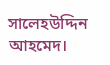সালেহউদ্দিন আহমেদ।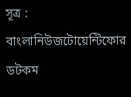সূত্র : বাংলানিউজটোয়েন্টিফোর ডটকম